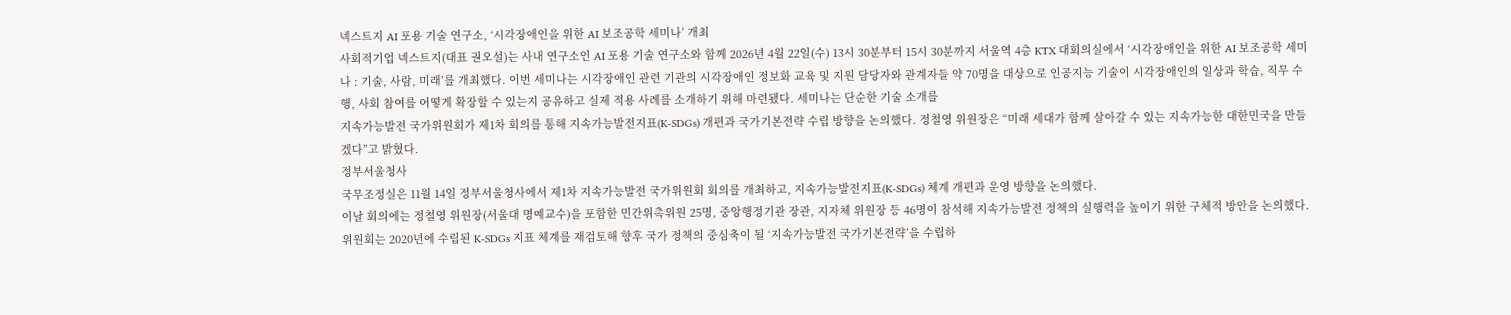넥스트지 AI 포용 기술 연구소, ‘시각장애인을 위한 AI 보조공학 세미나’ 개최
사회적기업 넥스트지(대표 권오설)는 사내 연구소인 AI 포용 기술 연구소와 함께 2026년 4월 22일(수) 13시 30분부터 15시 30분까지 서울역 4층 KTX 대회의실에서 ‘시각장애인을 위한 AI 보조공학 세미나 : 기술, 사람, 미래’를 개최했다. 이번 세미나는 시각장애인 관련 기관의 시각장애인 정보화 교육 및 지원 담당자와 관계자들 약 70명을 대상으로 인공지능 기술이 시각장애인의 일상과 학습, 직무 수행, 사회 참여를 어떻게 확장할 수 있는지 공유하고 실제 적용 사례를 소개하기 위해 마련됐다. 세미나는 단순한 기술 소개를
지속가능발전 국가위원회가 제1차 회의를 통해 지속가능발전지표(K-SDGs) 개편과 국가기본전략 수립 방향을 논의했다. 정철영 위원장은 “미래 세대가 함께 살아갈 수 있는 지속가능한 대한민국을 만들겠다”고 밝혔다.
정부서울청사
국무조정실은 11월 14일 정부서울청사에서 제1차 지속가능발전 국가위원회 회의를 개최하고, 지속가능발전지표(K-SDGs) 체계 개편과 운영 방향을 논의했다.
이날 회의에는 정철영 위원장(서울대 명예교수)을 포함한 민간위촉위원 25명, 중앙행정기관 장관, 지자체 위원장 등 46명이 참석해 지속가능발전 정책의 실행력을 높이기 위한 구체적 방안을 논의했다.
위원회는 2020년에 수립된 K-SDGs 지표 체계를 재검토해 향후 국가 정책의 중심축이 될 ‘지속가능발전 국가기본전략’을 수립하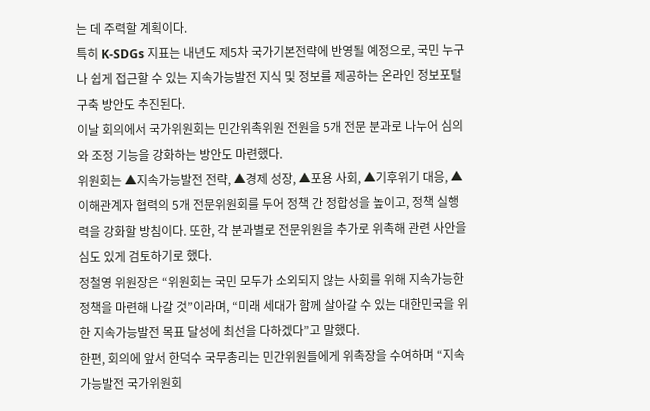는 데 주력할 계획이다.
특히 K-SDGs 지표는 내년도 제5차 국가기본전략에 반영될 예정으로, 국민 누구나 쉽게 접근할 수 있는 지속가능발전 지식 및 정보를 제공하는 온라인 정보포털 구축 방안도 추진된다.
이날 회의에서 국가위원회는 민간위촉위원 전원을 5개 전문 분과로 나누어 심의와 조정 기능을 강화하는 방안도 마련했다.
위원회는 ▲지속가능발전 전략, ▲경제 성장, ▲포용 사회, ▲기후위기 대응, ▲이해관계자 협력의 5개 전문위원회를 두어 정책 간 정합성을 높이고, 정책 실행력을 강화할 방침이다. 또한, 각 분과별로 전문위원을 추가로 위촉해 관련 사안을 심도 있게 검토하기로 했다.
정철영 위원장은 “위원회는 국민 모두가 소외되지 않는 사회를 위해 지속가능한 정책을 마련해 나갈 것”이라며, “미래 세대가 함께 살아갈 수 있는 대한민국을 위한 지속가능발전 목표 달성에 최선을 다하겠다”고 말했다.
한편, 회의에 앞서 한덕수 국무총리는 민간위원들에게 위촉장을 수여하며 “지속가능발전 국가위원회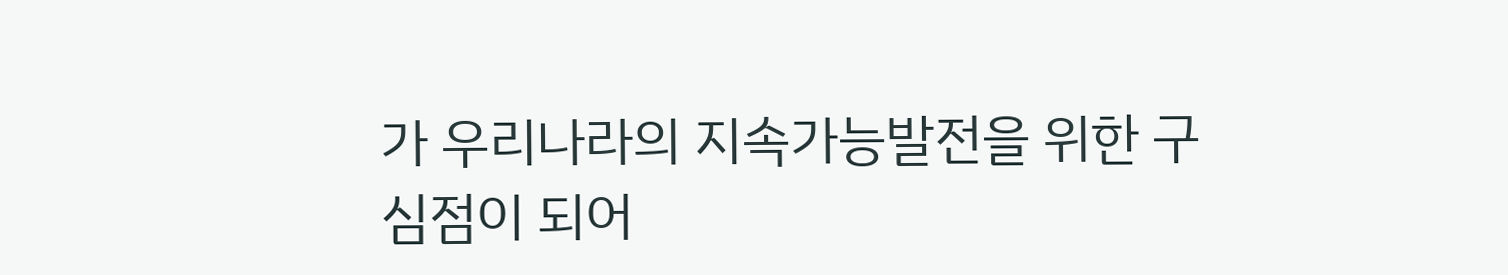가 우리나라의 지속가능발전을 위한 구심점이 되어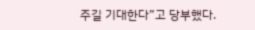주길 기대한다”고 당부했다.